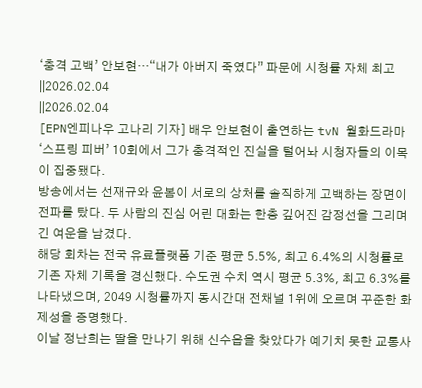‘충격 고백’ 안보현…“내가 아버지 죽였다” 파문에 시청률 자체 최고
||2026.02.04
||2026.02.04
[EPN엔피나우 고나리 기자] 배우 안보현이 출연하는 tvN 월화드라마 ‘스프링 피버’ 10회에서 그가 충격적인 진실을 털어놔 시청자들의 이목이 집중됐다.
방송에서는 선재규와 윤봄이 서로의 상처를 솔직하게 고백하는 장면이 전파를 탔다. 두 사람의 진심 어린 대화는 한층 깊어진 감정선을 그리며 긴 여운을 남겼다.
해당 회차는 전국 유료플랫폼 기준 평균 5.5%, 최고 6.4%의 시청률로 기존 자체 기록을 경신했다. 수도권 수치 역시 평균 5.3%, 최고 6.3%를 나타냈으며, 2049 시청률까지 동시간대 전채널 1위에 오르며 꾸준한 화제성을 증명했다.
이날 정난희는 딸을 만나기 위해 신수읍을 찾았다가 예기치 못한 교통사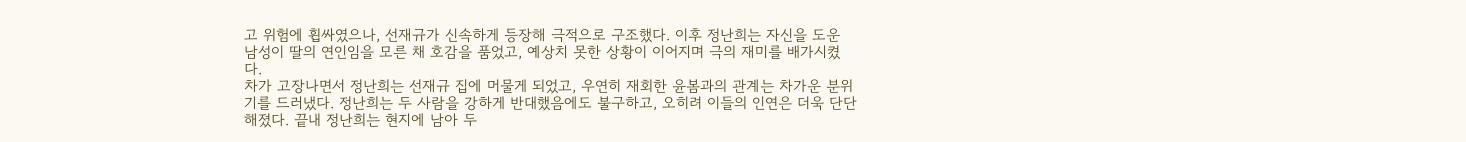고 위험에 휩싸였으나, 선재규가 신속하게 등장해 극적으로 구조했다. 이후 정난희는 자신을 도운 남성이 딸의 연인임을 모른 채 호감을 품었고, 예상치 못한 상황이 이어지며 극의 재미를 배가시켰다.
차가 고장나면서 정난희는 선재규 집에 머물게 되었고, 우연히 재회한 윤봄과의 관계는 차가운 분위기를 드러냈다. 정난희는 두 사람을 강하게 반대했음에도 불구하고, 오히려 이들의 인연은 더욱 단단해졌다. 끝내 정난희는 현지에 남아 두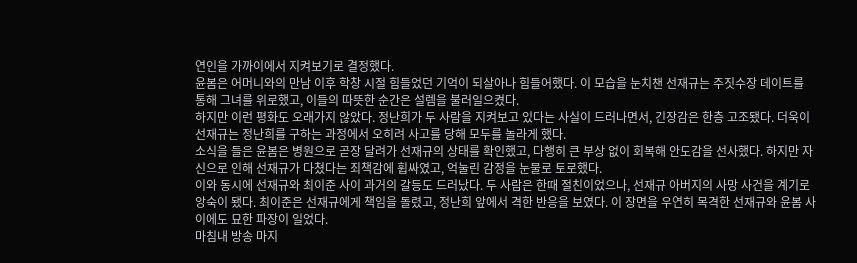연인을 가까이에서 지켜보기로 결정했다.
윤봄은 어머니와의 만남 이후 학창 시절 힘들었던 기억이 되살아나 힘들어했다. 이 모습을 눈치챈 선재규는 주짓수장 데이트를 통해 그녀를 위로했고, 이들의 따뜻한 순간은 설렘을 불러일으켰다.
하지만 이런 평화도 오래가지 않았다. 정난희가 두 사람을 지켜보고 있다는 사실이 드러나면서, 긴장감은 한층 고조됐다. 더욱이 선재규는 정난희를 구하는 과정에서 오히려 사고를 당해 모두를 놀라게 했다.
소식을 들은 윤봄은 병원으로 곧장 달려가 선재규의 상태를 확인했고, 다행히 큰 부상 없이 회복해 안도감을 선사했다. 하지만 자신으로 인해 선재규가 다쳤다는 죄책감에 휩싸였고, 억눌린 감정을 눈물로 토로했다.
이와 동시에 선재규와 최이준 사이 과거의 갈등도 드러났다. 두 사람은 한때 절친이었으나, 선재규 아버지의 사망 사건을 계기로 앙숙이 됐다. 최이준은 선재규에게 책임을 돌렸고, 정난희 앞에서 격한 반응을 보였다. 이 장면을 우연히 목격한 선재규와 윤봄 사이에도 묘한 파장이 일었다.
마침내 방송 마지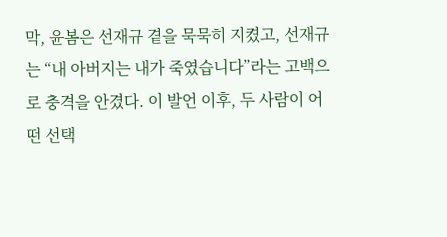막, 윤봄은 선재규 곁을 묵묵히 지켰고, 선재규는 “내 아버지는 내가 죽였습니다”라는 고백으로 충격을 안겼다. 이 발언 이후, 두 사람이 어떤 선택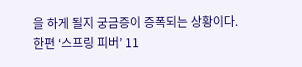을 하게 될지 궁금증이 증폭되는 상황이다.
한편 ‘스프링 피버’ 11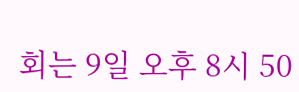회는 9일 오후 8시 50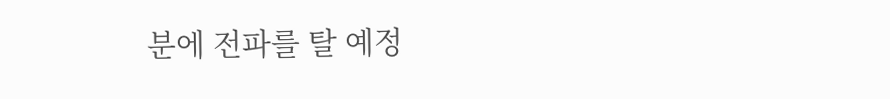분에 전파를 탈 예정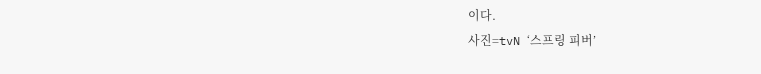이다.
사진=tvN ‘스프링 피버’